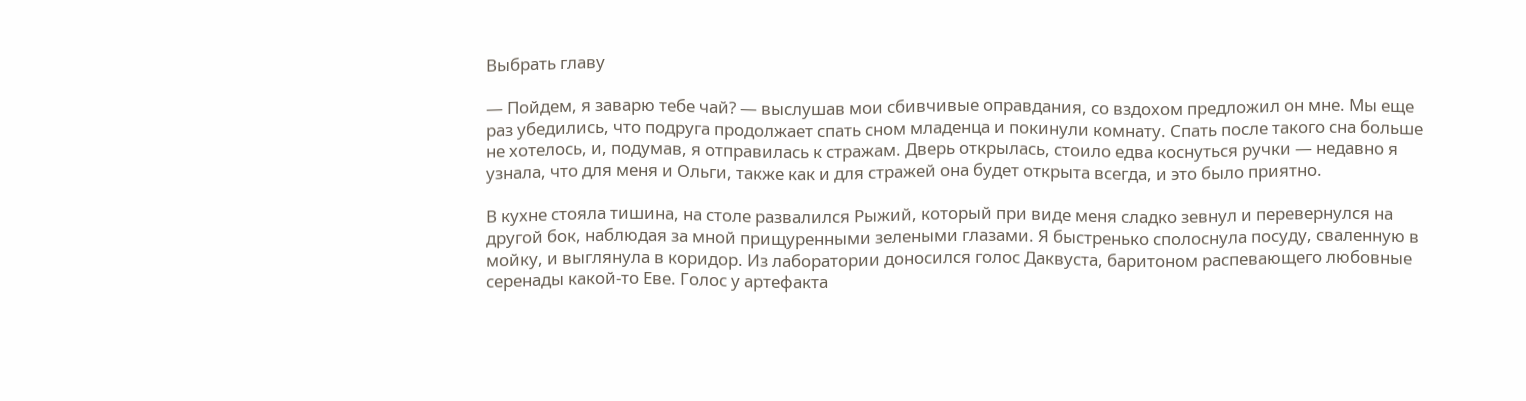Выбрать главу

— Пойдем, я заварю тебе чай? — выслушав мои сбивчивые оправдания, со вздохом предложил он мне. Мы еще раз убедились, что подруга продолжает спать сном младенца и покинули комнату. Спать после такого сна больше не хотелось, и, подумав, я отправилась к стражам. Дверь открылась, стоило едва коснуться ручки — недавно я узнала, что для меня и Ольги, также как и для стражей она будет открыта всегда, и это было приятно.

В кухне стояла тишина, на столе развалился Рыжий, который при виде меня сладко зевнул и перевернулся на другой бок, наблюдая за мной прищуренными зелеными глазами. Я быстренько сполоснула посуду, сваленную в мойку, и выглянула в коридор. Из лаборатории доносился голос Даквуста, баритоном распевающего любовные серенады какой-то Еве. Голос у артефакта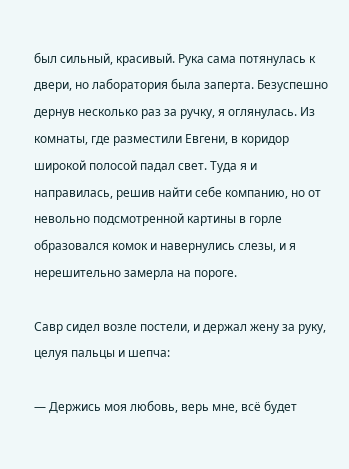был сильный, красивый. Рука сама потянулась к двери, но лаборатория была заперта. Безуспешно дернув несколько раз за ручку, я оглянулась. Из комнаты, где разместили Евгени, в коридор широкой полосой падал свет. Туда я и направилась, решив найти себе компанию, но от невольно подсмотренной картины в горле образовался комок и навернулись слезы, и я нерешительно замерла на пороге.

Савр сидел возле постели, и держал жену за руку, целуя пальцы и шепча:

— Держись моя любовь, верь мне, всё будет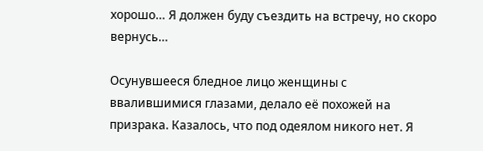хорошо… Я должен буду съездить на встречу, но скоро вернусь…

Осунувшееся бледное лицо женщины с ввалившимися глазами, делало её похожей на призрака. Казалось, что под одеялом никого нет. Я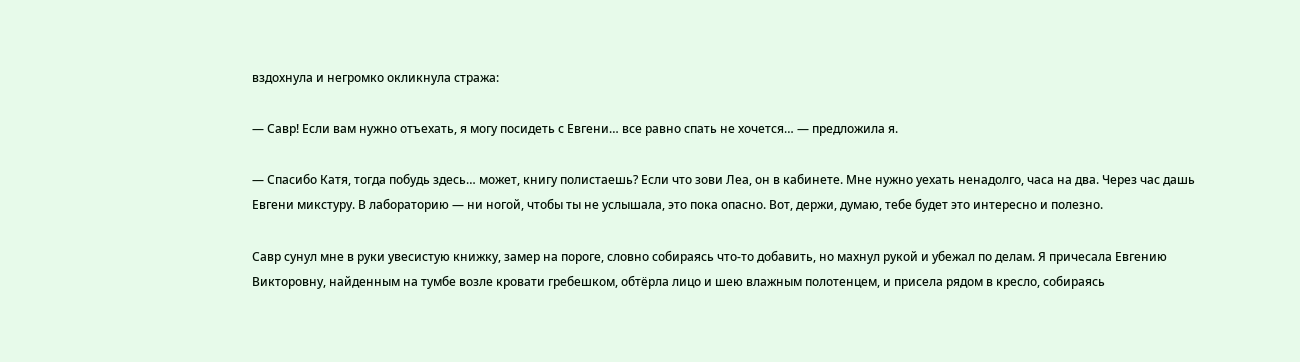вздохнула и негромко окликнула стража:

— Савр! Если вам нужно отъехать, я могу посидеть с Евгени… все равно спать не хочется… — предложила я.

— Спасибо Катя, тогда побудь здесь… может, книгу полистаешь? Если что зови Леа, он в кабинете. Мне нужно уехать ненадолго, часа на два. Через час дашь Евгени микстуру. В лабораторию — ни ногой, чтобы ты не услышала, это пока опасно. Вот, держи, думаю, тебе будет это интересно и полезно.

Савр сунул мне в руки увесистую книжку, замер на пороге, словно собираясь что-то добавить, но махнул рукой и убежал по делам. Я причесала Евгению Викторовну, найденным на тумбе возле кровати гребешком, обтёрла лицо и шею влажным полотенцем, и присела рядом в кресло, собираясь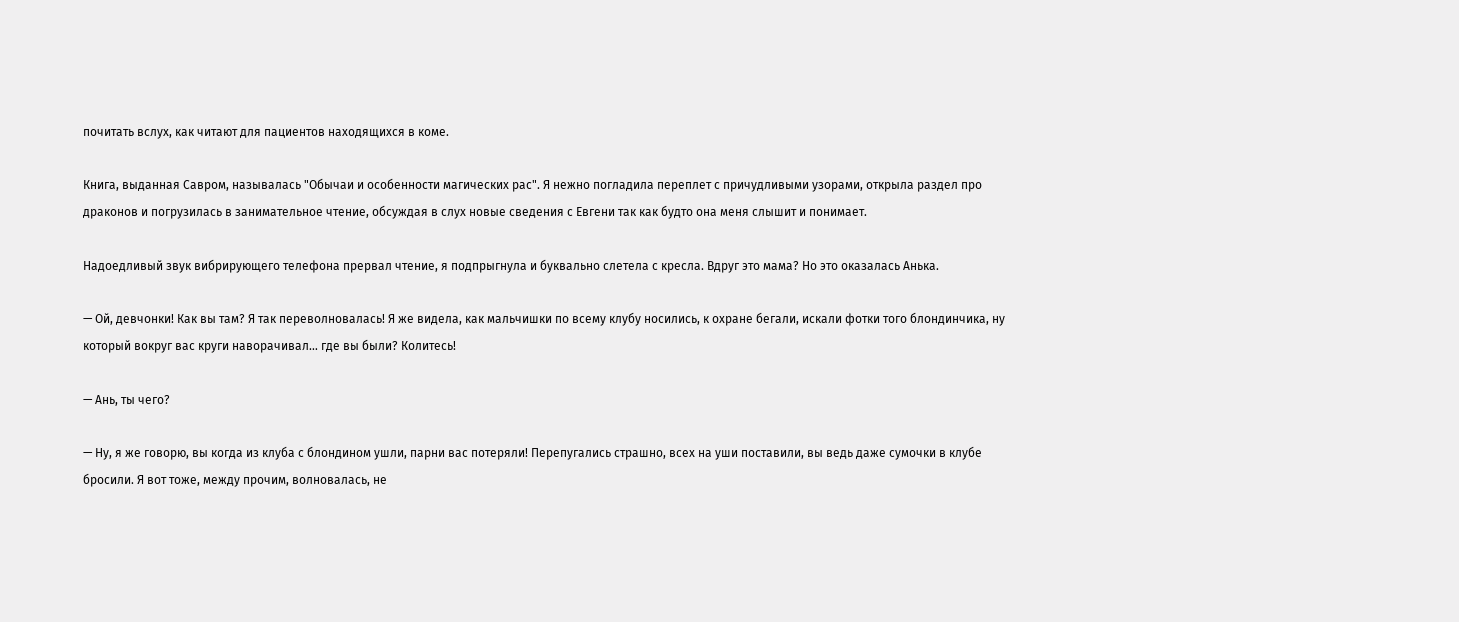почитать вслух, как читают для пациентов находящихся в коме.

Книга, выданная Савром, называлась "Обычаи и особенности магических рас". Я нежно погладила переплет с причудливыми узорами, открыла раздел про драконов и погрузилась в занимательное чтение, обсуждая в слух новые сведения с Евгени так как будто она меня слышит и понимает.

Надоедливый звук вибрирующего телефона прервал чтение, я подпрыгнула и буквально слетела с кресла. Вдруг это мама? Но это оказалась Анька.

— Ой, девчонки! Как вы там? Я так переволновалась! Я же видела, как мальчишки по всему клубу носились, к охране бегали, искали фотки того блондинчика, ну который вокруг вас круги наворачивал… где вы были? Колитесь!

— Ань, ты чего?

— Ну, я же говорю, вы когда из клуба с блондином ушли, парни вас потеряли! Перепугались страшно, всех на уши поставили, вы ведь даже сумочки в клубе бросили. Я вот тоже, между прочим, волновалась, не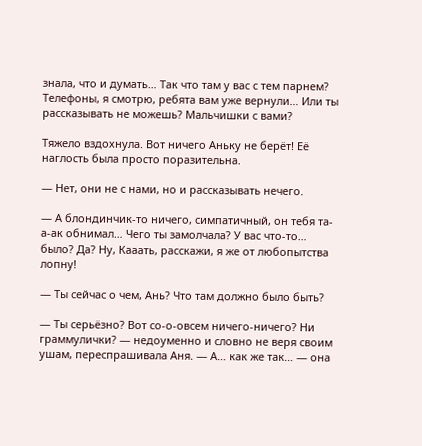знала, что и думать… Так что там у вас с тем парнем? Телефоны, я смотрю, ребята вам уже вернули… Или ты рассказывать не можешь? Мальчишки с вами?

Тяжело вздохнула. Вот ничего Аньку не берёт! Её наглость была просто поразительна.

— Нет, они не с нами, но и рассказывать нечего.

— А блондинчик-то ничего, симпатичный, он тебя та-а-ак обнимал… Чего ты замолчала? У вас что-то… было? Да? Ну, Кааать, расскажи, я же от любопытства лопну!

— Ты сейчас о чем, Ань? Что там должно было быть?

— Ты серьёзно? Вот со-о-овсем ничего-ничего? Ни граммулички? — недоуменно и словно не веря своим ушам, переспрашивала Аня. — А… как же так… — она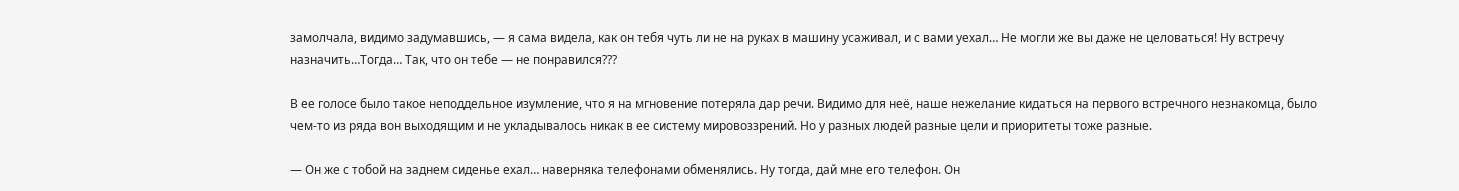замолчала, видимо задумавшись, — я сама видела, как он тебя чуть ли не на руках в машину усаживал, и с вами уехал… Не могли же вы даже не целоваться! Ну встречу назначить…Тогда… Так, что он тебе — не понравился???

В ее голосе было такое неподдельное изумление, что я на мгновение потеряла дар речи. Видимо для неё, наше нежелание кидаться на первого встречного незнакомца, было чем-то из ряда вон выходящим и не укладывалось никак в ее систему мировоззрений. Но у разных людей разные цели и приоритеты тоже разные.

— Он же с тобой на заднем сиденье ехал… наверняка телефонами обменялись. Ну тогда, дай мне его телефон. Он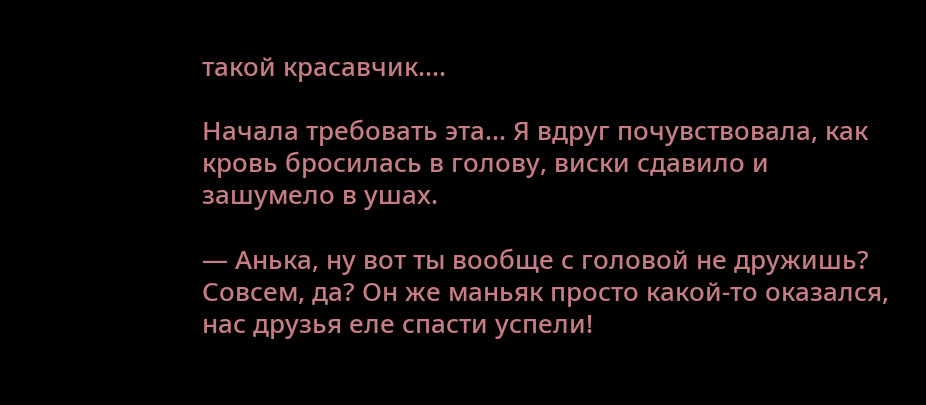такой красавчик….

Начала требовать эта… Я вдруг почувствовала, как кровь бросилась в голову, виски сдавило и зашумело в ушах.

— Анька, ну вот ты вообще с головой не дружишь? Совсем, да? Он же маньяк просто какой-то оказался, нас друзья еле спасти успели!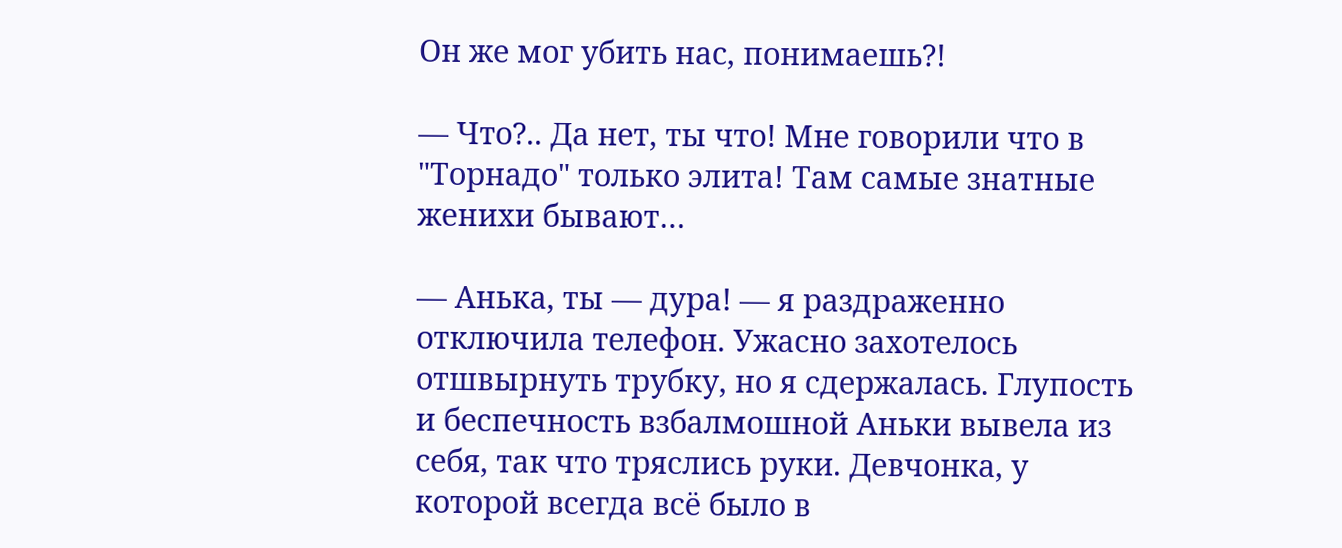Он же мог убить нас, понимаешь?!

— Что?.. Да нет, ты что! Мне говорили что в "Торнадо" только элита! Там самые знатные женихи бывают…

— Анька, ты — дура! — я раздраженно отключила телефон. Ужасно захотелось отшвырнуть трубку, но я сдержалась. Глупость и беспечность взбалмошной Аньки вывела из себя, так что тряслись руки. Девчонка, у которой всегда всё было в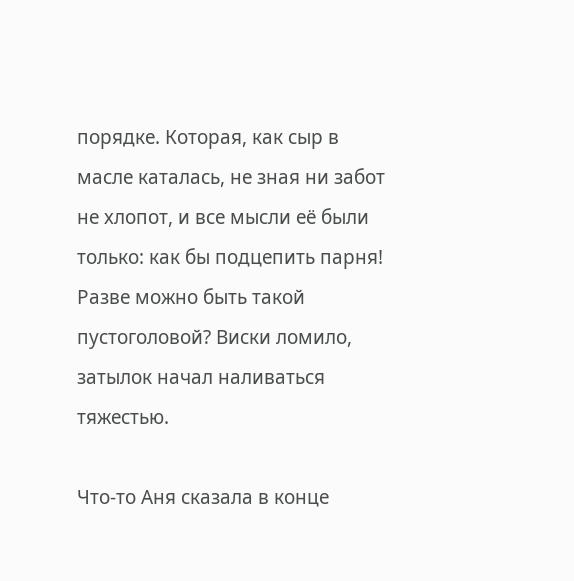порядке. Которая, как сыр в масле каталась, не зная ни забот не хлопот, и все мысли её были только: как бы подцепить парня! Разве можно быть такой пустоголовой? Виски ломило, затылок начал наливаться тяжестью.

Что-то Аня сказала в конце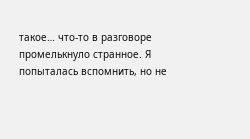такое… что-то в разговоре промелькнуло странное. Я попыталась вспомнить, но не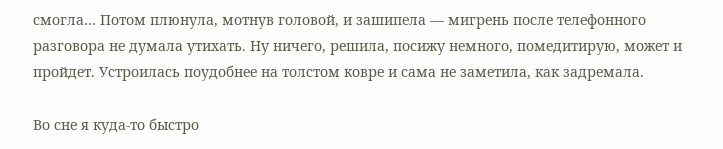смогла… Потом плюнула, мотнув головой, и зашипела — мигрень после телефонного разговора не думала утихать. Ну ничего, решила, посижу немного, помедитирую, может и пройдет. Устроилась поудобнее на толстом ковре и сама не заметила, как задремала.

Во сне я куда-то быстро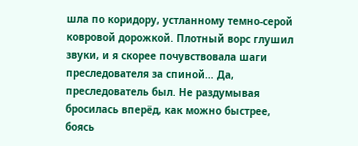шла по коридору, устланному темно-серой ковровой дорожкой. Плотный ворс глушил звуки, и я скорее почувствовала шаги преследователя за спиной… Да, преследователь был. Не раздумывая бросилась вперёд, как можно быстрее, боясь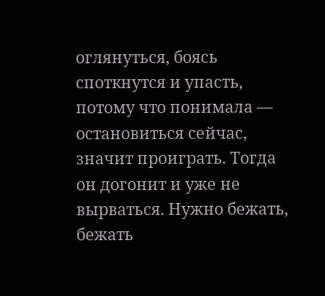оглянуться, боясь споткнутся и упасть, потому что понимала — остановиться сейчас, значит проиграть. Тогда он догонит и уже не вырваться. Нужно бежать, бежать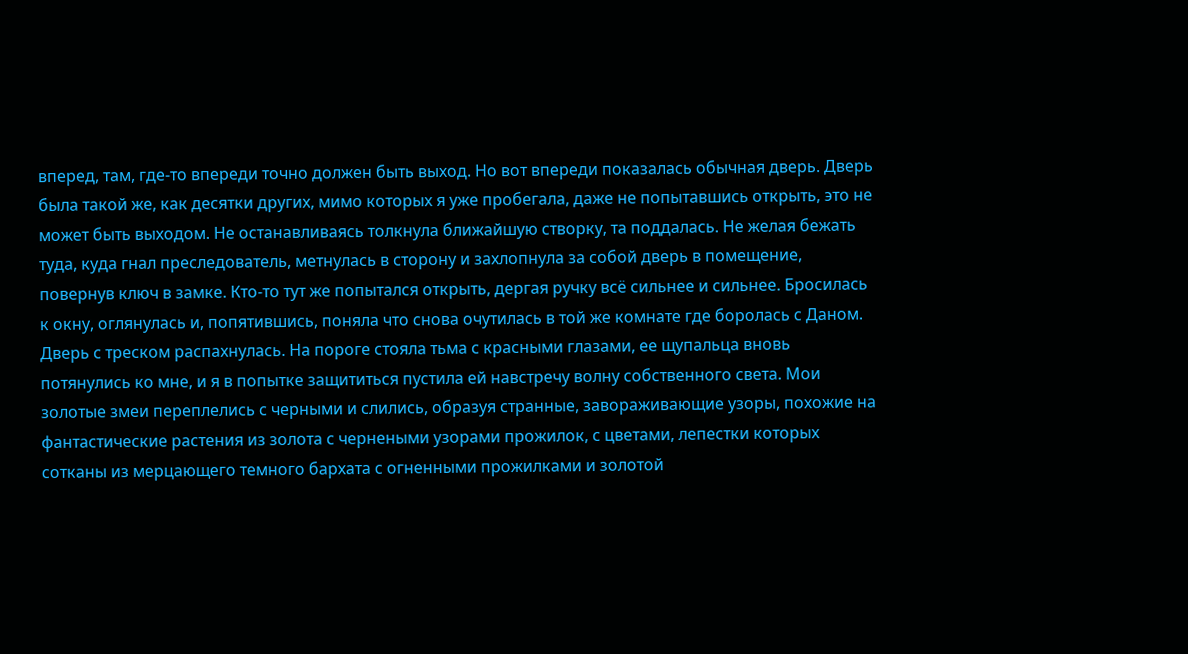вперед, там, где-то впереди точно должен быть выход. Но вот впереди показалась обычная дверь. Дверь была такой же, как десятки других, мимо которых я уже пробегала, даже не попытавшись открыть, это не может быть выходом. Не останавливаясь толкнула ближайшую створку, та поддалась. Не желая бежать туда, куда гнал преследователь, метнулась в сторону и захлопнула за собой дверь в помещение, повернув ключ в замке. Кто-то тут же попытался открыть, дергая ручку всё сильнее и сильнее. Бросилась к окну, оглянулась и, попятившись, поняла что снова очутилась в той же комнате где боролась с Даном. Дверь с треском распахнулась. На пороге стояла тьма с красными глазами, ее щупальца вновь потянулись ко мне, и я в попытке защититься пустила ей навстречу волну собственного света. Мои золотые змеи переплелись с черными и слились, образуя странные, завораживающие узоры, похожие на фантастические растения из золота с чернеными узорами прожилок, с цветами, лепестки которых сотканы из мерцающего темного бархата с огненными прожилками и золотой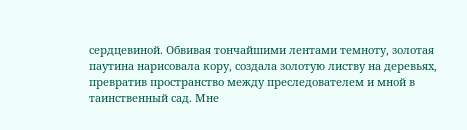сердцевиной. Обвивая тончайшими лентами темноту, золотая паутина нарисовала кору, создала золотую листву на деревьях, превратив пространство между преследователем и мной в таинственный сад. Мне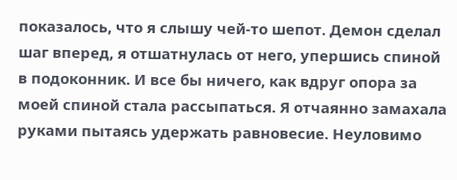показалось, что я слышу чей-то шепот. Демон сделал шаг вперед, я отшатнулась от него, упершись спиной в подоконник. И все бы ничего, как вдруг опора за моей спиной стала рассыпаться. Я отчаянно замахала руками пытаясь удержать равновесие. Неуловимо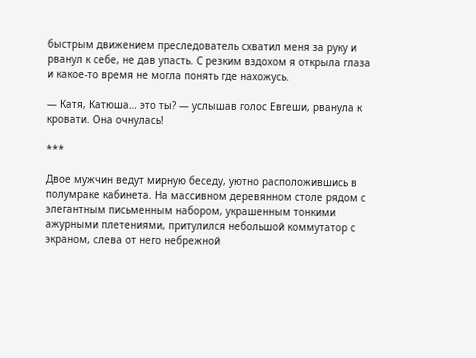быстрым движением преследователь схватил меня за руку и рванул к себе, не дав упасть. С резким вздохом я открыла глаза и какое-то время не могла понять где нахожусь.

— Катя, Катюша… это ты? — услышав голос Евгеши, рванула к кровати. Она очнулась!

***

Двое мужчин ведут мирную беседу, уютно расположившись в полумраке кабинета. На массивном деревянном столе рядом с элегантным письменным набором, украшенным тонкими ажурными плетениями, притулился небольшой коммутатор с экраном, слева от него небрежной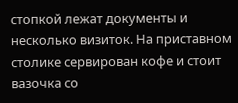стопкой лежат документы и несколько визиток. На приставном столике сервирован кофе и стоит вазочка со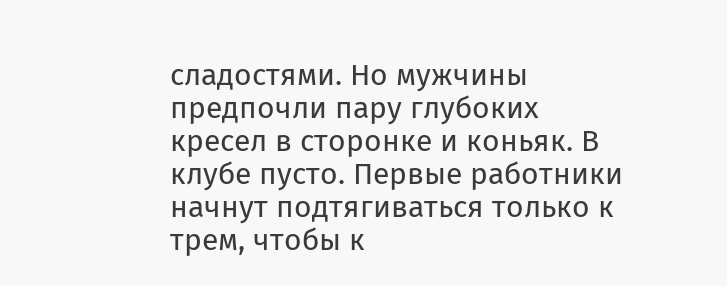сладостями. Но мужчины предпочли пару глубоких кресел в сторонке и коньяк. В клубе пусто. Первые работники начнут подтягиваться только к трем, чтобы к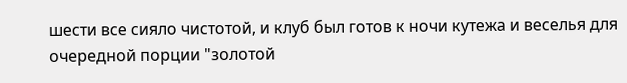шести все сияло чистотой, и клуб был готов к ночи кутежа и веселья для очередной порции "золотой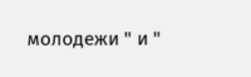молодежи " и "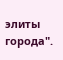элиты города".